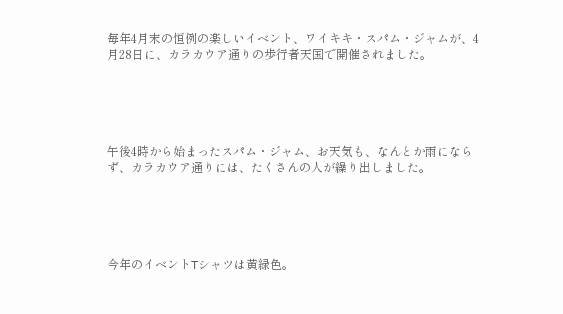毎年4月末の恒例の楽しいイベント、ワイキキ・スパム・ジャムが、4月28日に、カラカウア通りの歩行者天国で開催されました。





午後4時から始まったスパム・ジャム、お天気も、なんとか雨にならず、カラカウア通りには、たくさんの人が繰り出しました。





今年のイベントTシャツは黄緑色。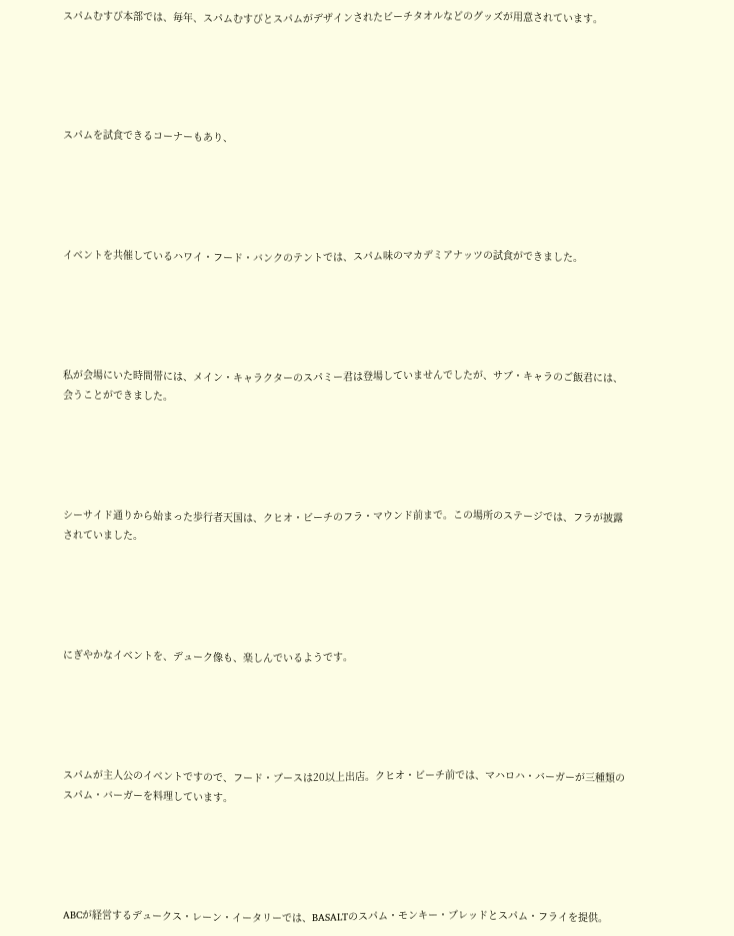スパムむすび本部では、毎年、スパムむすびとスパムがデザインされたビーチタオルなどのグッズが用意されています。





スパムを試食できるコーナーもあり、





イベントを共催しているハワイ・フード・バンクのテントでは、スパム味のマカデミアナッツの試食ができました。





私が会場にいた時間帯には、メイン・キャラクターのスパミー君は登場していませんでしたが、サブ・キャラのご飯君には、会うことができました。





シーサイド通りから始まった歩行者天国は、クヒオ・ビーチのフラ・マウンド前まで。この場所のステージでは、フラが披露されていました。





にぎやかなイベントを、デューク像も、楽しんでいるようです。





スパムが主人公のイベントですので、フード・ブースは20以上出店。クヒオ・ビーチ前では、マハロハ・バーガーが三種類のスパム・バーガーを料理しています。





ABCが経営するデュークス・レーン・イータリーでは、BASALTのスパム・モンキー・ブレッドとスパム・フライを提供。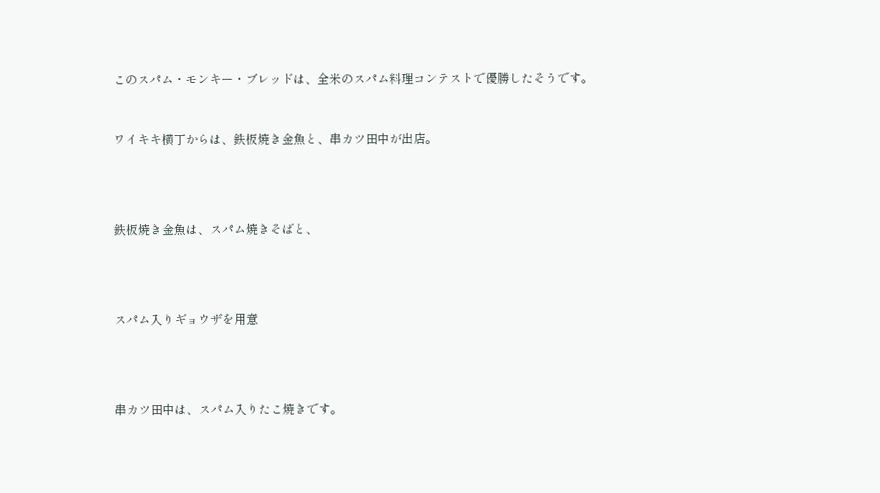このスパム・モンキー・ブレッドは、全米のスパム料理コンテストで優勝したそうです。



ワイキキ横丁からは、鉄板焼き金魚と、串カツ田中が出店。





鉄板焼き金魚は、スパム焼きそばと、





スパム入りギョウザを用意





串カツ田中は、スパム入りたこ焼きです。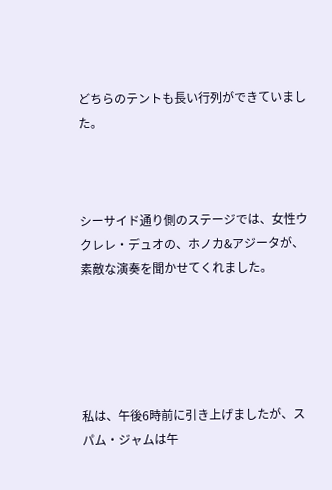どちらのテントも長い行列ができていました。



シーサイド通り側のステージでは、女性ウクレレ・デュオの、ホノカ&アジータが、素敵な演奏を聞かせてくれました。





私は、午後6時前に引き上げましたが、スパム・ジャムは午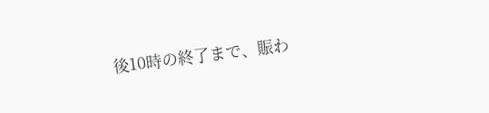後10時の終了まで、賑わ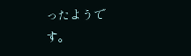ったようです。